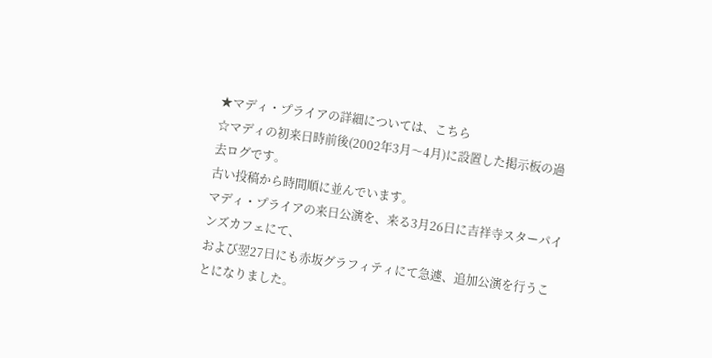★マディ・プライアの詳細については、こちら
☆マディの初来日時前後(2002年3月〜4月)に設置した掲示板の過去ログです。
古い投稿から時間順に並んでいます。
マディ・プライアの来日公演を、来る3月26日に吉祥寺スターパインズカフェにて、
および翌27日にも赤坂グラフィティにて急遽、追加公演を行うことになりました。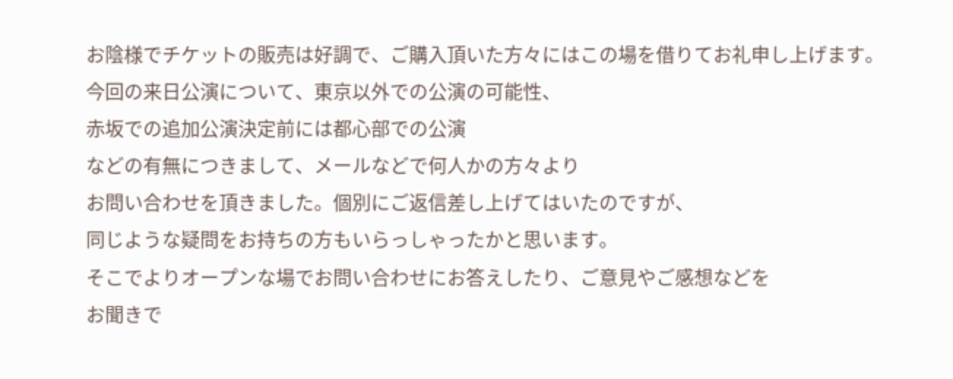お陰様でチケットの販売は好調で、ご購入頂いた方々にはこの場を借りてお礼申し上げます。
今回の来日公演について、東京以外での公演の可能性、
赤坂での追加公演決定前には都心部での公演
などの有無につきまして、メールなどで何人かの方々より
お問い合わせを頂きました。個別にご返信差し上げてはいたのですが、
同じような疑問をお持ちの方もいらっしゃったかと思います。
そこでよりオープンな場でお問い合わせにお答えしたり、ご意見やご感想などを
お聞きで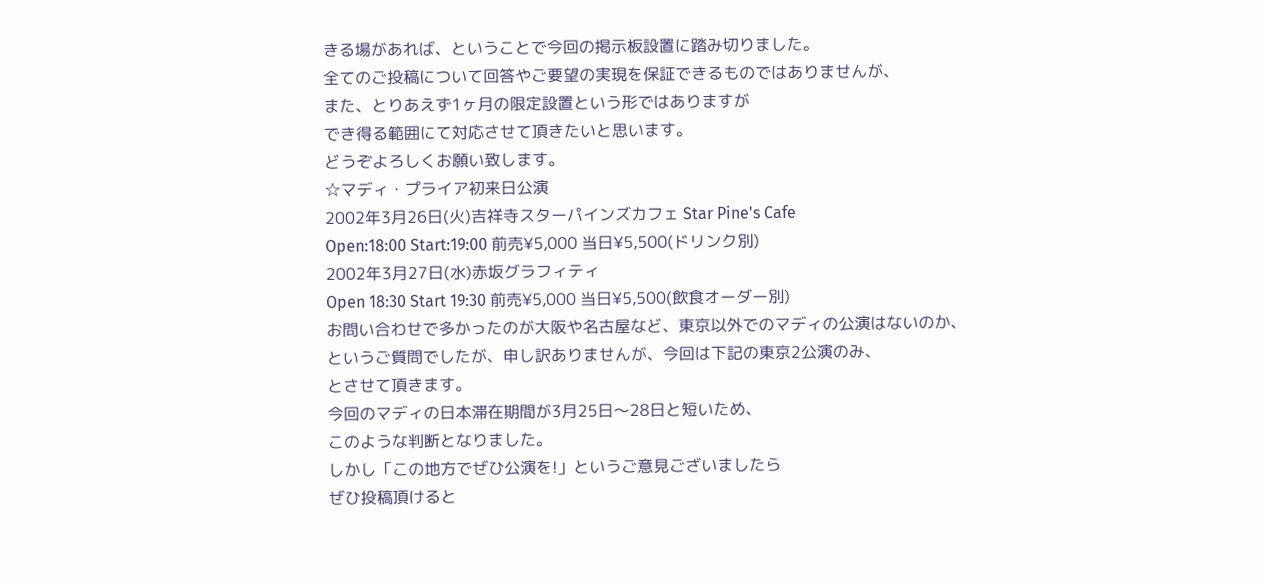きる場があれば、ということで今回の掲示板設置に踏み切りました。
全てのご投稿について回答やご要望の実現を保証できるものではありませんが、
また、とりあえず1ヶ月の限定設置という形ではありますが
でき得る範囲にて対応させて頂きたいと思います。
どうぞよろしくお願い致します。
☆マディ・プライア初来日公演
2002年3月26日(火)吉祥寺スターパインズカフェ Star Pine's Cafe
Open:18:00 Start:19:00 前売¥5,000 当日¥5,500(ドリンク別)
2002年3月27日(水)赤坂グラフィティ
Open 18:30 Start 19:30 前売¥5,000 当日¥5,500(飲食オーダー別)
お問い合わせで多かったのが大阪や名古屋など、東京以外でのマディの公演はないのか、
というご質問でしたが、申し訳ありませんが、今回は下記の東京2公演のみ、
とさせて頂きます。
今回のマディの日本滞在期間が3月25日〜28日と短いため、
このような判断となりました。
しかし「この地方でぜひ公演を!」というご意見ございましたら
ぜひ投稿頂けると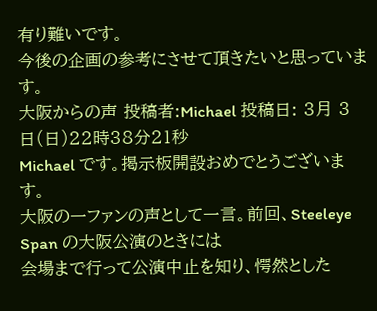有り難いです。
今後の企画の参考にさせて頂きたいと思っています。
大阪からの声 投稿者:Michael 投稿日: 3月 3日(日)22時38分21秒
Michael です。掲示板開設おめでとうございます。
大阪の一ファンの声として一言。前回、Steeleye Span の大阪公演のときには
会場まで行って公演中止を知り、愕然とした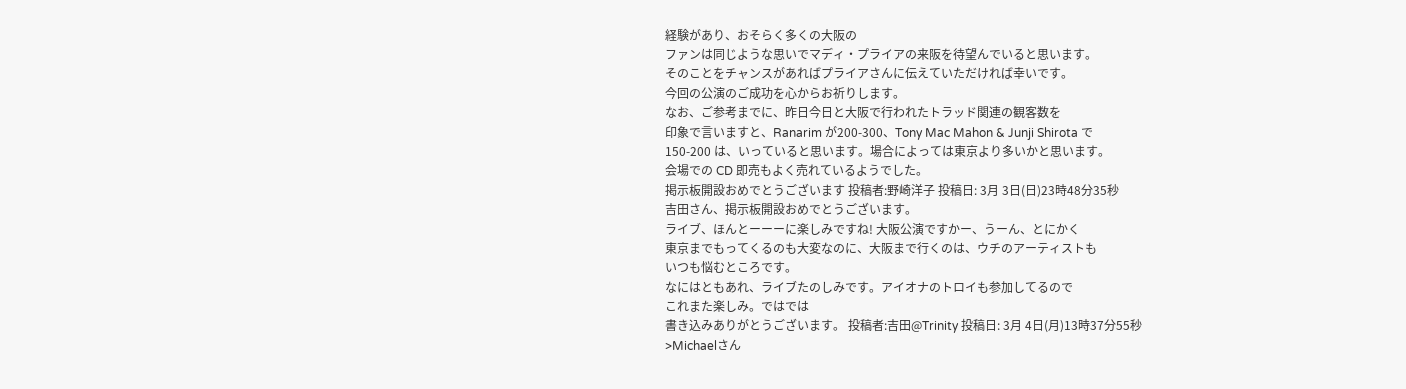経験があり、おそらく多くの大阪の
ファンは同じような思いでマディ・プライアの来阪を待望んでいると思います。
そのことをチャンスがあればプライアさんに伝えていただければ幸いです。
今回の公演のご成功を心からお祈りします。
なお、ご参考までに、昨日今日と大阪で行われたトラッド関連の観客数を
印象で言いますと、Ranarim が200-300、Tony Mac Mahon & Junji Shirota で
150-200 は、いっていると思います。場合によっては東京より多いかと思います。
会場での CD 即売もよく売れているようでした。
掲示板開設おめでとうございます 投稿者:野崎洋子 投稿日: 3月 3日(日)23時48分35秒
吉田さん、掲示板開設おめでとうございます。
ライブ、ほんとーーーに楽しみですね! 大阪公演ですかー、うーん、とにかく
東京までもってくるのも大変なのに、大阪まで行くのは、ウチのアーティストも
いつも悩むところです。
なにはともあれ、ライブたのしみです。アイオナのトロイも参加してるので
これまた楽しみ。ではでは
書き込みありがとうございます。 投稿者:吉田@Trinity 投稿日: 3月 4日(月)13時37分55秒
>Michaelさん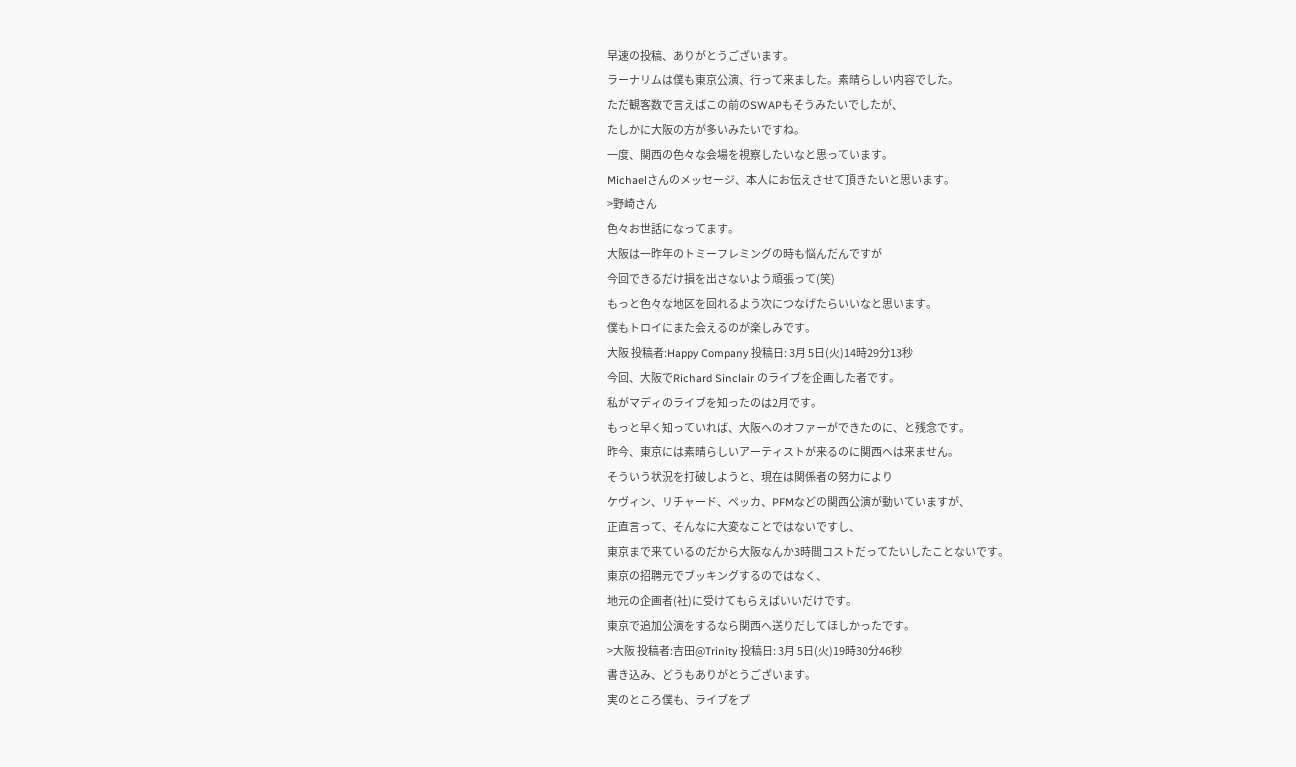早速の投稿、ありがとうございます。
ラーナリムは僕も東京公演、行って来ました。素晴らしい内容でした。
ただ観客数で言えばこの前のSWAPもそうみたいでしたが、
たしかに大阪の方が多いみたいですね。
一度、関西の色々な会場を視察したいなと思っています。
Michaelさんのメッセージ、本人にお伝えさせて頂きたいと思います。
>野崎さん
色々お世話になってます。
大阪は一昨年のトミーフレミングの時も悩んだんですが
今回できるだけ損を出さないよう頑張って(笑)
もっと色々な地区を回れるよう次につなげたらいいなと思います。
僕もトロイにまた会えるのが楽しみです。
大阪 投稿者:Happy Company 投稿日: 3月 5日(火)14時29分13秒
今回、大阪でRichard Sinclair のライブを企画した者です。
私がマディのライブを知ったのは2月です。
もっと早く知っていれば、大阪へのオファーができたのに、と残念です。
昨今、東京には素晴らしいアーティストが来るのに関西へは来ません。
そういう状況を打破しようと、現在は関係者の努力により
ケヴィン、リチャード、ペッカ、PFMなどの関西公演が動いていますが、
正直言って、そんなに大変なことではないですし、
東京まで来ているのだから大阪なんか3時間コストだってたいしたことないです。
東京の招聘元でブッキングするのではなく、
地元の企画者(社)に受けてもらえばいいだけです。
東京で追加公演をするなら関西へ送りだしてほしかったです。
>大阪 投稿者:吉田@Trinity 投稿日: 3月 5日(火)19時30分46秒
書き込み、どうもありがとうございます。
実のところ僕も、ライブをプ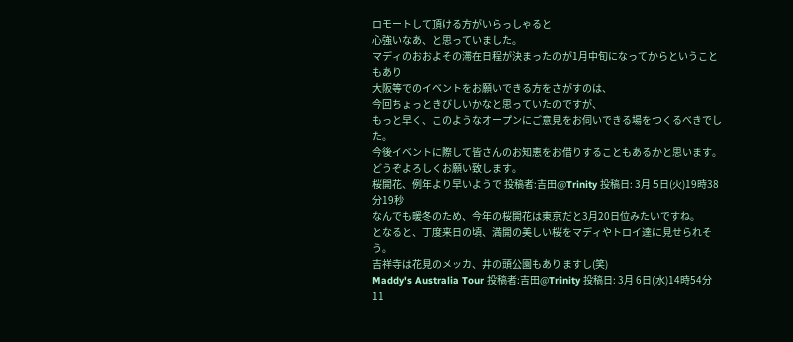ロモートして頂ける方がいらっしゃると
心強いなあ、と思っていました。
マディのおおよその滞在日程が決まったのが1月中旬になってからということもあり
大阪等でのイベントをお願いできる方をさがすのは、
今回ちょっときびしいかなと思っていたのですが、
もっと早く、このようなオープンにご意見をお伺いできる場をつくるべきでした。
今後イベントに際して皆さんのお知恵をお借りすることもあるかと思います。
どうぞよろしくお願い致します。
桜開花、例年より早いようで 投稿者:吉田@Trinity 投稿日: 3月 5日(火)19時38分19秒
なんでも暖冬のため、今年の桜開花は東京だと3月20日位みたいですね。
となると、丁度来日の頃、満開の美しい桜をマディやトロイ達に見せられそう。
吉祥寺は花見のメッカ、井の頭公園もありますし(笑)
Maddy's Australia Tour 投稿者:吉田@Trinity 投稿日: 3月 6日(水)14時54分11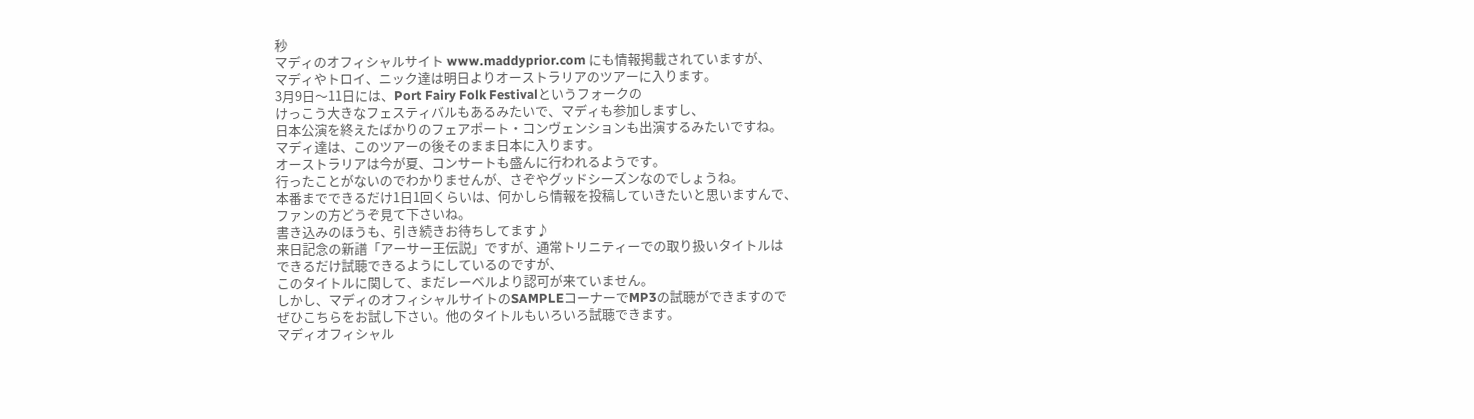秒
マディのオフィシャルサイト www.maddyprior.com にも情報掲載されていますが、
マディやトロイ、ニック達は明日よりオーストラリアのツアーに入ります。
3月9日〜11日には、Port Fairy Folk Festivalというフォークの
けっこう大きなフェスティバルもあるみたいで、マディも参加しますし、
日本公演を終えたばかりのフェアポート・コンヴェンションも出演するみたいですね。
マディ達は、このツアーの後そのまま日本に入ります。
オーストラリアは今が夏、コンサートも盛んに行われるようです。
行ったことがないのでわかりませんが、さぞやグッドシーズンなのでしょうね。
本番までできるだけ1日1回くらいは、何かしら情報を投稿していきたいと思いますんで、
ファンの方どうぞ見て下さいね。
書き込みのほうも、引き続きお待ちしてます♪
来日記念の新譜「アーサー王伝説」ですが、通常トリニティーでの取り扱いタイトルは
できるだけ試聴できるようにしているのですが、
このタイトルに関して、まだレーベルより認可が来ていません。
しかし、マディのオフィシャルサイトのSAMPLEコーナーでMP3の試聴ができますので
ぜひこちらをお試し下さい。他のタイトルもいろいろ試聴できます。
マディオフィシャル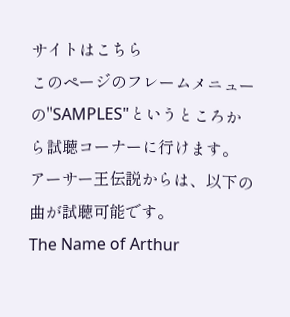サイトはこちら
このページのフレームメニューの"SAMPLES"というところから試聴コーナーに行けます。
アーサー王伝説からは、以下の曲が試聴可能です。
The Name of Arthur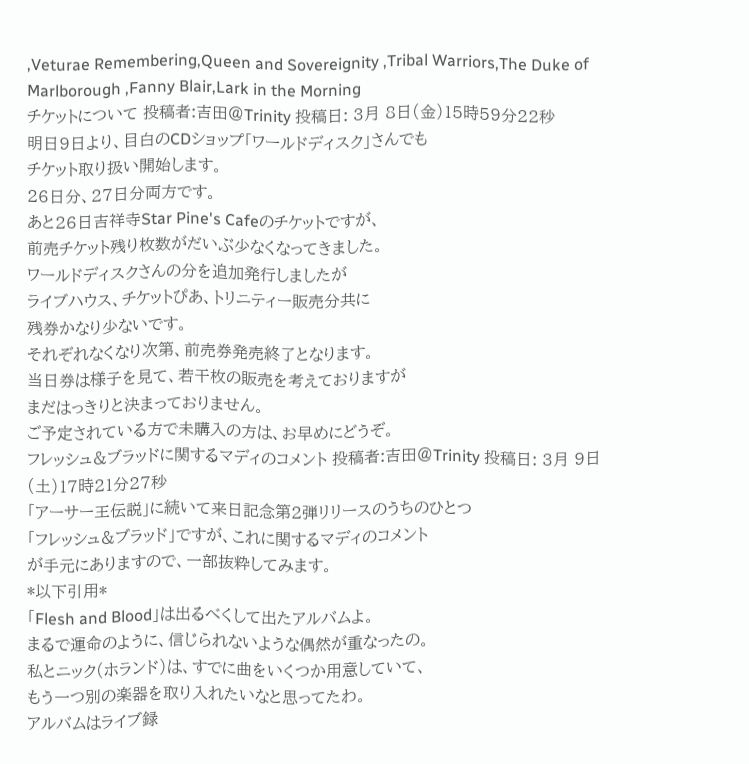,Veturae Remembering,Queen and Sovereignity ,Tribal Warriors,The Duke of Marlborough ,Fanny Blair,Lark in the Morning
チケットについて 投稿者:吉田@Trinity 投稿日: 3月 8日(金)15時59分22秒
明日9日より、目白のCDショップ「ワールドディスク」さんでも
チケット取り扱い開始します。
26日分、27日分両方です。
あと26日吉祥寺Star Pine's Cafeのチケットですが、
前売チケット残り枚数がだいぶ少なくなってきました。
ワールドディスクさんの分を追加発行しましたが
ライブハウス、チケットぴあ、トリニティー販売分共に
残券かなり少ないです。
それぞれなくなり次第、前売券発売終了となります。
当日券は様子を見て、若干枚の販売を考えておりますが
まだはっきりと決まっておりません。
ご予定されている方で未購入の方は、お早めにどうぞ。
フレッシュ&ブラッドに関するマディのコメント 投稿者:吉田@Trinity 投稿日: 3月 9日(土)17時21分27秒
「アーサー王伝説」に続いて来日記念第2弾リリースのうちのひとつ
「フレッシュ&ブラッド」ですが、これに関するマディのコメント
が手元にありますので、一部抜粋してみます。
*以下引用*
「Flesh and Blood」は出るべくして出たアルバムよ。
まるで運命のように、信じられないような偶然が重なったの。
私とニック(ホランド)は、すでに曲をいくつか用意していて、
もう一つ別の楽器を取り入れたいなと思ってたわ。
アルバムはライブ録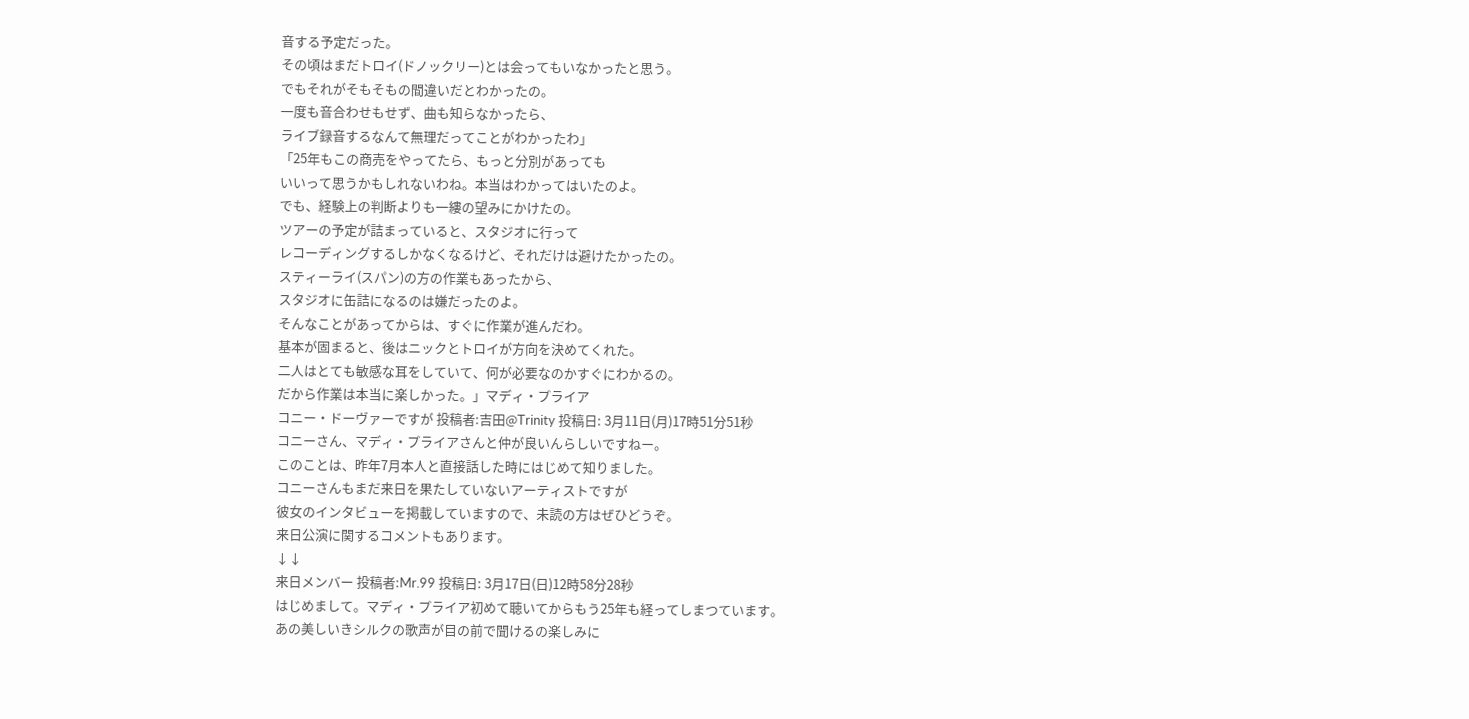音する予定だった。
その頃はまだトロイ(ドノックリー)とは会ってもいなかったと思う。
でもそれがそもそもの間違いだとわかったの。
一度も音合わせもせず、曲も知らなかったら、
ライブ録音するなんて無理だってことがわかったわ」
「25年もこの商売をやってたら、もっと分別があっても
いいって思うかもしれないわね。本当はわかってはいたのよ。
でも、経験上の判断よりも一縷の望みにかけたの。
ツアーの予定が詰まっていると、スタジオに行って
レコーディングするしかなくなるけど、それだけは避けたかったの。
スティーライ(スパン)の方の作業もあったから、
スタジオに缶詰になるのは嫌だったのよ。
そんなことがあってからは、すぐに作業が進んだわ。
基本が固まると、後はニックとトロイが方向を決めてくれた。
二人はとても敏感な耳をしていて、何が必要なのかすぐにわかるの。
だから作業は本当に楽しかった。」マディ・プライア
コニー・ドーヴァーですが 投稿者:吉田@Trinity 投稿日: 3月11日(月)17時51分51秒
コニーさん、マディ・プライアさんと仲が良いんらしいですねー。
このことは、昨年7月本人と直接話した時にはじめて知りました。
コニーさんもまだ来日を果たしていないアーティストですが
彼女のインタビューを掲載していますので、未読の方はぜひどうぞ。
来日公演に関するコメントもあります。
↓↓
来日メンバー 投稿者:Mr.99 投稿日: 3月17日(日)12時58分28秒
はじめまして。マディ・プライア初めて聴いてからもう25年も経ってしまつています。
あの美しいきシルクの歌声が目の前で聞けるの楽しみに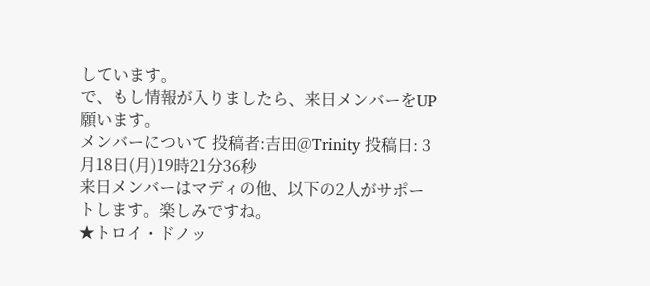しています。
で、もし情報が入りましたら、来日メンバーをUP願います。
メンバーについて 投稿者:吉田@Trinity 投稿日: 3月18日(月)19時21分36秒
来日メンバーはマディの他、以下の2人がサポートします。楽しみですね。
★トロイ・ドノッ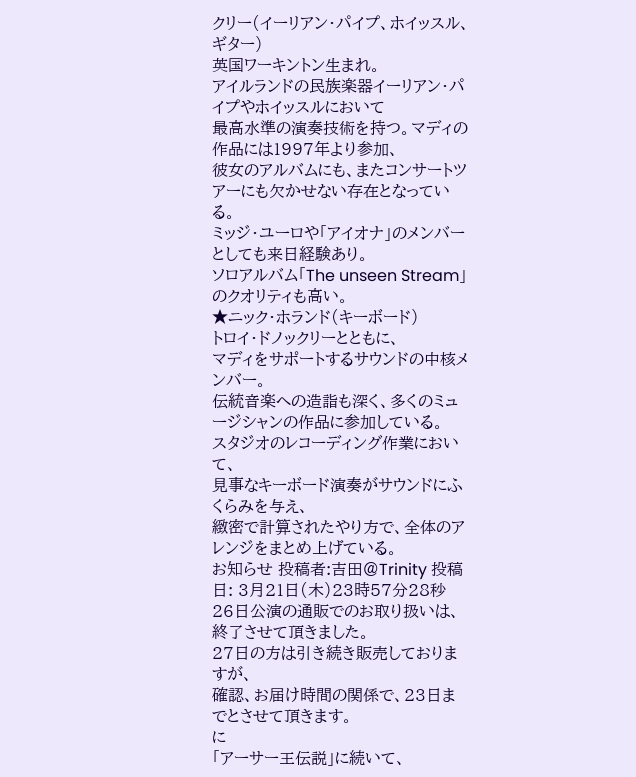クリー(イーリアン・パイプ、ホイッスル、ギター)
英国ワーキントン生まれ。
アイルランドの民族楽器イーリアン・パイプやホイッスルにおいて
最高水準の演奏技術を持つ。マディの作品には1997年より参加、
彼女のアルバムにも、またコンサートツアーにも欠かせない存在となっている。
ミッジ・ユーロや「アイオナ」のメンバーとしても来日経験あり。
ソロアルバム「The unseen Stream」のクオリティも高い。
★ニック・ホランド(キーボード)
トロイ・ドノックリーとともに、
マディをサポートするサウンドの中核メンバー。
伝統音楽への造詣も深く、多くのミュージシャンの作品に参加している。
スタジオのレコーディング作業において、
見事なキーボード演奏がサウンドにふくらみを与え、
緻密で計算されたやり方で、全体のアレンジをまとめ上げている。
お知らせ 投稿者:吉田@Trinity 投稿日: 3月21日(木)23時57分28秒
26日公演の通販でのお取り扱いは、終了させて頂きました。
27日の方は引き続き販売しておりますが、
確認、お届け時間の関係で、23日までとさせて頂きます。
に
「アーサー王伝説」に続いて、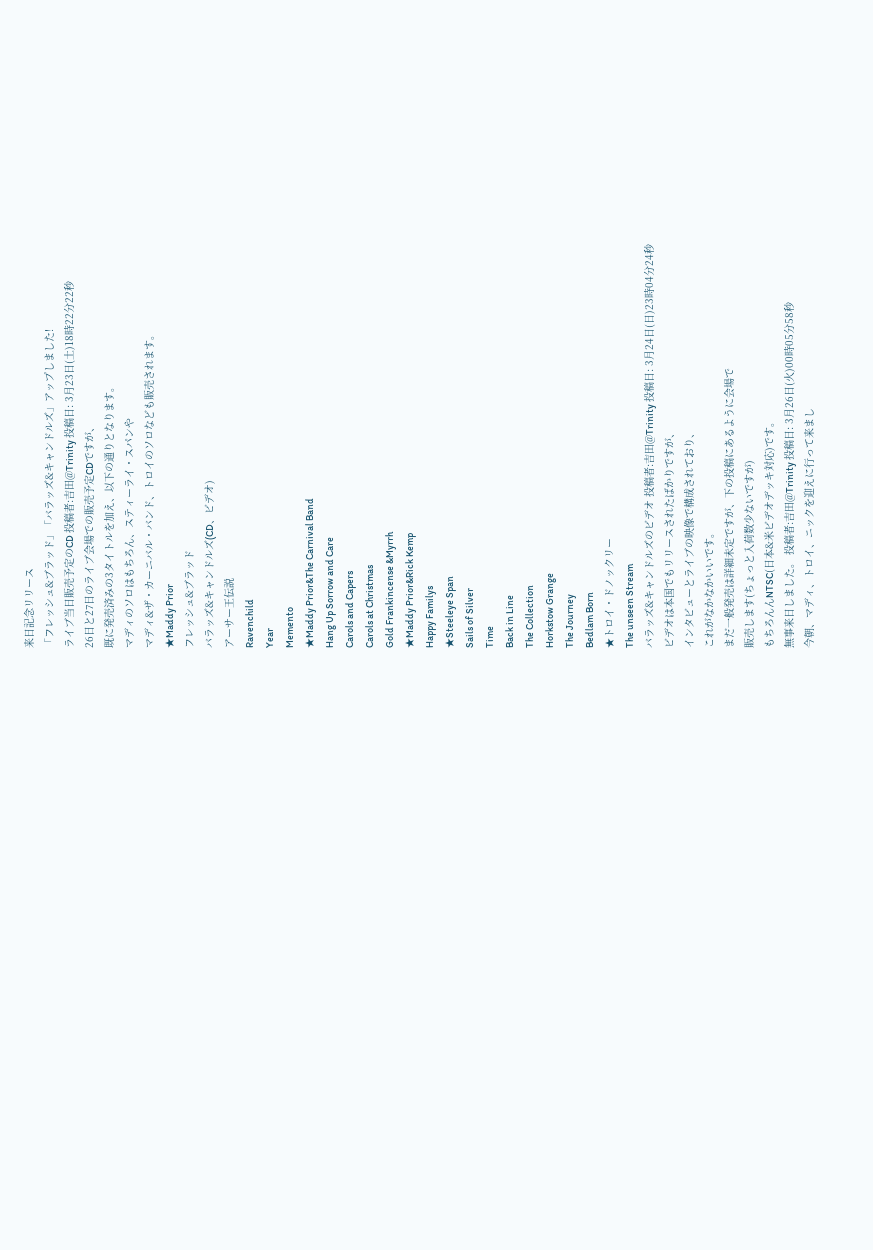来日記念リリース
「フレッシュ&ブラッド」「バラッズ&キャンドルズ」アップしました!
ライブ当日販売予定のCD 投稿者:吉田@Trinity 投稿日: 3月23日(土)18時22分22秒
26日と27日のライブ会場での販売予定CDですが、
既に発売済みの3タイトルを加え、以下の通りとなります。
マディのソロはもちろん、スティーライ・スパンや
マディ&ザ・カーニバル・バンド、トロイのソロなども販売されます。
★Maddy Prior
フレッシュ&ブラッド
バラッズ&キャンドルズ(CD、ビデオ)
アーサー王伝説
Ravenchild
Year
Memento
★Maddy Prior&The Carnival Band
Hang Up Sorrow and Care
Carols and Capers
Carols at Christmas
Gold Frankincense &Myrrh
★Maddy Prior&Rick Kemp
Happy Familys
★Steeleye Span
Sails of Silver
Time
Back in Line
The Collection
Horkstow Grange
The Journey
Bedlam Born
★トロイ・ドノックリー
The unseen Stream
バラッズ&キャンドルズのビデオ 投稿者:吉田@Trinity 投稿日: 3月24日(日)23時04分24秒
ビデオは本国でもリリースされたばかりですが、
インタビューとライブの映像で構成されており、
これがなかなかいいです。
まだ一般発売は詳細未定ですが、下の投稿にあるように会場で
販売します(ちょっと入荷数少ないですが)
もちろんんNTSC(日本&米ビデオデッキ対応)です。
無事来日しました。 投稿者:吉田@Trinity 投稿日: 3月26日(火)00時05分58秒
今朝、マディ、トロイ、ニックを迎えに行って来まし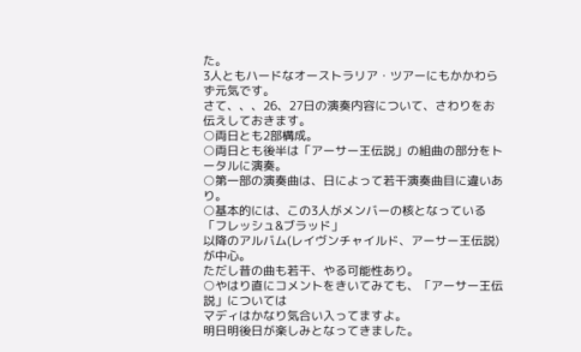た。
3人ともハードなオーストラリア・ツアーにもかかわらず元気です。
さて、、、26、27日の演奏内容について、さわりをお伝えしておきます。
○両日とも2部構成。
○両日とも後半は「アーサー王伝説」の組曲の部分をトータルに演奏。
○第一部の演奏曲は、日によって若干演奏曲目に違いあり。
○基本的には、この3人がメンバーの核となっている「フレッシュ&ブラッド」
以降のアルバム(レイヴンチャイルド、アーサー王伝説)が中心。
ただし昔の曲も若干、やる可能性あり。
○やはり直にコメントをきいてみても、「アーサー王伝説」については
マディはかなり気合い入ってますよ。
明日明後日が楽しみとなってきました。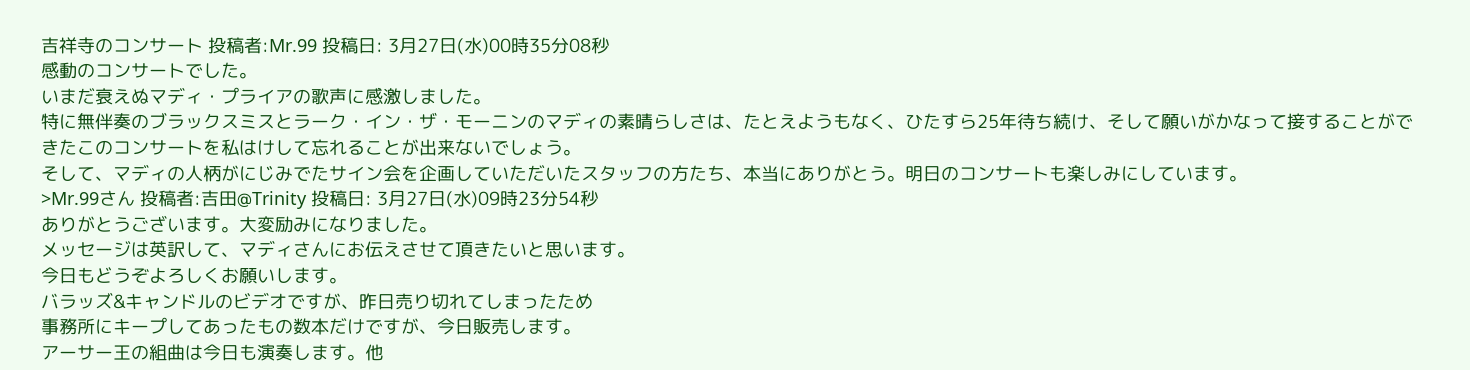吉祥寺のコンサート 投稿者:Mr.99 投稿日: 3月27日(水)00時35分08秒
感動のコンサートでした。
いまだ衰えぬマディ・プライアの歌声に感激しました。
特に無伴奏のブラックスミスとラーク・イン・ザ・モーニンのマディの素晴らしさは、たとえようもなく、ひたすら25年待ち続け、そして願いがかなって接することができたこのコンサートを私はけして忘れることが出来ないでしょう。
そして、マディの人柄がにじみでたサイン会を企画していただいたスタッフの方たち、本当にありがとう。明日のコンサートも楽しみにしています。
>Mr.99さん 投稿者:吉田@Trinity 投稿日: 3月27日(水)09時23分54秒
ありがとうございます。大変励みになりました。
メッセージは英訳して、マディさんにお伝えさせて頂きたいと思います。
今日もどうぞよろしくお願いします。
バラッズ&キャンドルのビデオですが、昨日売り切れてしまったため
事務所にキープしてあったもの数本だけですが、今日販売します。
アーサー王の組曲は今日も演奏します。他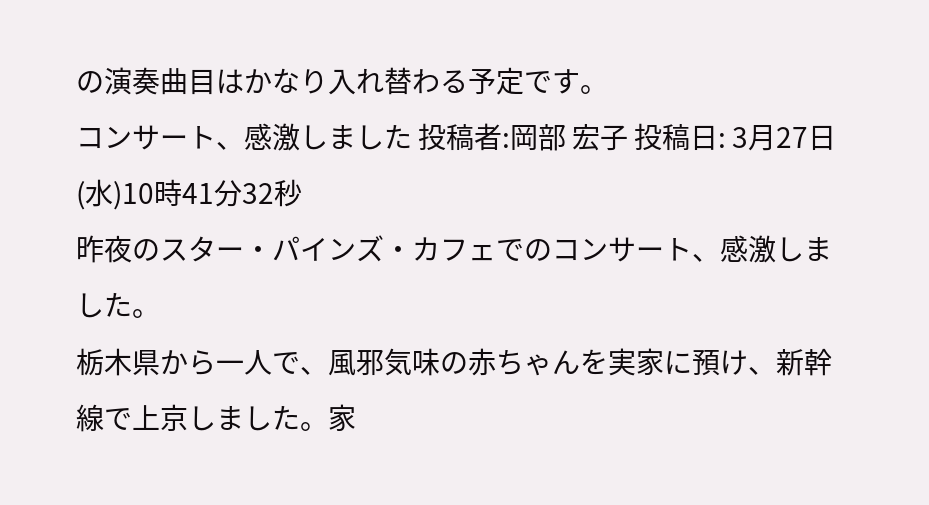の演奏曲目はかなり入れ替わる予定です。
コンサート、感激しました 投稿者:岡部 宏子 投稿日: 3月27日(水)10時41分32秒
昨夜のスター・パインズ・カフェでのコンサート、感激しました。
栃木県から一人で、風邪気味の赤ちゃんを実家に預け、新幹線で上京しました。家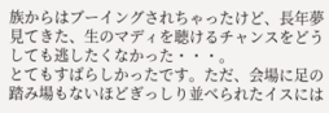族からはブーイングされちゃったけど、長年夢見てきた、生のマディを聴けるチャンスをどうしても逃したくなかった・・・。
とてもすばらしかったです。ただ、会場に足の踏み場もないほどぎっしり並べられたイスには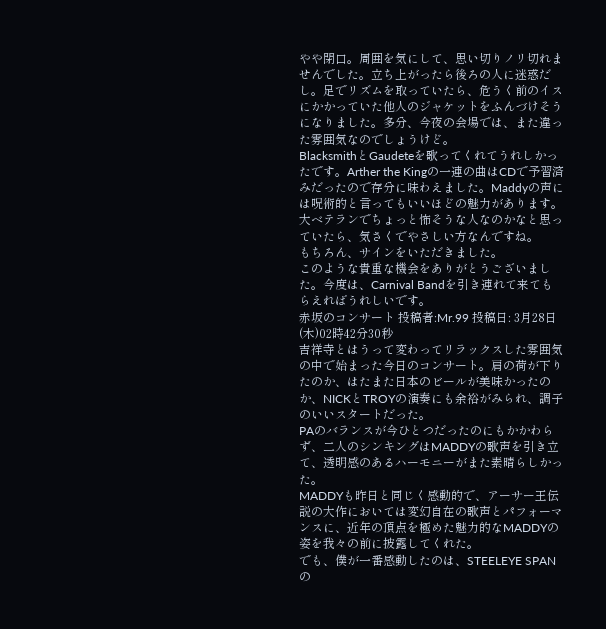やや閉口。周囲を気にして、思い切りノリ切れませんでした。立ち上がったら後ろの人に迷惑だし。足でリズムを取っていたら、危うく前のイスにかかっていた他人のジャケットをふんづけそうになりました。多分、今夜の会場では、また違った雰囲気なのでしょうけど。
BlacksmithとGaudeteを歌ってくれてうれしかったです。Arther the Kingの一連の曲はCDで予習済みだったので存分に味わえました。Maddyの声には呪術的と言ってもいいほどの魅力があります。大ベテランでちょっと怖そうな人なのかなと思っていたら、気さくでやさしい方なんですね。
もちろん、サインをいただきました。
このような貴重な機会をありがとうございました。今度は、Carnival Bandを引き連れて来てもらえればうれしいです。
赤坂のコンサート 投稿者:Mr.99 投稿日: 3月28日(木)02時42分30秒
吉祥寺とはうって変わってリラックスした雰囲気の中で始まった今日のコンサート。肩の荷が下りたのか、はたまた日本のビールが美味かったのか、NICKとTROYの演奏にも余裕がみられ、調子のいいスタートだった。
PAのバランスが今ひとつだったのにもかかわらず、二人のシンキングはMADDYの歌声を引き立て、透明感のあるハーモニーがまた素晴らしかった。
MADDYも昨日と同じく感動的で、アーサー王伝説の大作においては変幻自在の歌声とパフォーマンスに、近年の頂点を極めた魅力的なMADDYの姿を我々の前に披露してくれた。
でも、僕が一番感動したのは、STEELEYE SPANの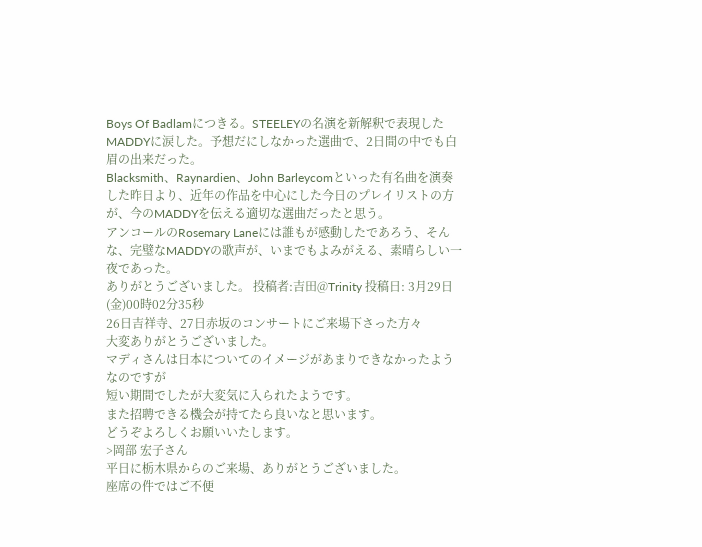Boys Of Badlamにつきる。STEELEYの名演を新解釈で表現したMADDYに涙した。予想だにしなかった選曲で、2日間の中でも白眉の出来だった。
Blacksmith、Raynardien、John Barleycomといった有名曲を演奏した昨日より、近年の作品を中心にした今日のプレイリストの方が、今のMADDYを伝える適切な選曲だったと思う。
アンコールのRosemary Laneには誰もが感動したであろう、そんな、完璧なMADDYの歌声が、いまでもよみがえる、素晴らしい一夜であった。
ありがとうございました。 投稿者:吉田@Trinity 投稿日: 3月29日(金)00時02分35秒
26日吉祥寺、27日赤坂のコンサートにご来場下さった方々
大変ありがとうございました。
マディさんは日本についてのイメージがあまりできなかったようなのですが
短い期間でしたが大変気に入られたようです。
また招聘できる機会が持てたら良いなと思います。
どうぞよろしくお願いいたします。
>岡部 宏子さん
平日に栃木県からのご来場、ありがとうございました。
座席の件ではご不便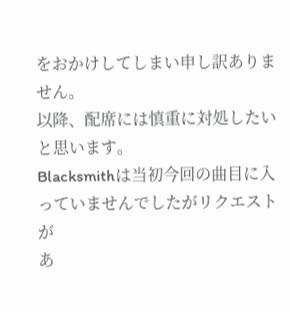をおかけしてしまい申し訳ありません。
以降、配席には慎重に対処したいと思います。
Blacksmithは当初今回の曲目に入っていませんでしたがリクエストが
あ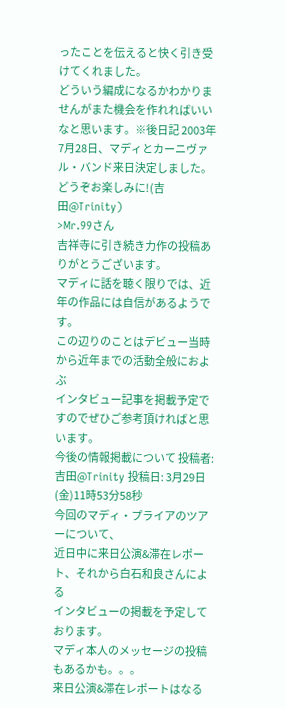ったことを伝えると快く引き受けてくれました。
どういう編成になるかわかりませんがまた機会を作れればいいなと思います。※後日記 2003年7月28日、マディとカーニヴァル・バンド来日決定しました。
どうぞお楽しみに!(吉田@Trinity)
>Mr.99さん
吉祥寺に引き続き力作の投稿ありがとうございます。
マディに話を聴く限りでは、近年の作品には自信があるようです。
この辺りのことはデビュー当時から近年までの活動全般におよぶ
インタビュー記事を掲載予定ですのでぜひご参考頂ければと思います。
今後の情報掲載について 投稿者:吉田@Trinity 投稿日: 3月29日(金)11時53分58秒
今回のマディ・プライアのツアーについて、
近日中に来日公演&滞在レポート、それから白石和良さんによる
インタビューの掲載を予定しております。
マディ本人のメッセージの投稿もあるかも。。。
来日公演&滞在レポートはなる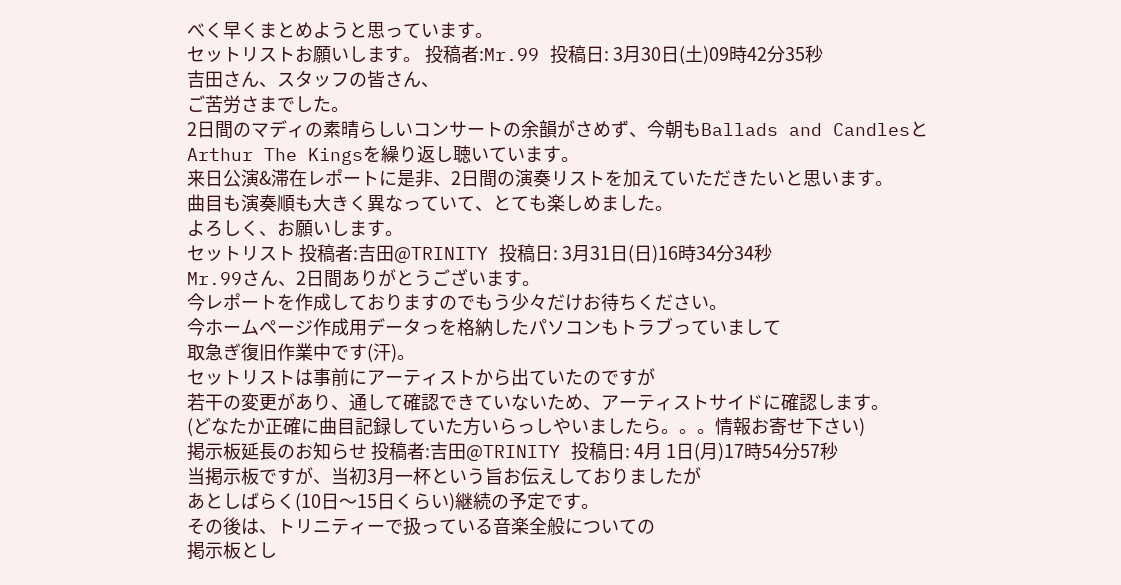べく早くまとめようと思っています。
セットリストお願いします。 投稿者:Mr.99 投稿日: 3月30日(土)09時42分35秒
吉田さん、スタッフの皆さん、
ご苦労さまでした。
2日間のマディの素晴らしいコンサートの余韻がさめず、今朝もBallads and Candlesと
Arthur The Kingsを繰り返し聴いています。
来日公演&滞在レポートに是非、2日間の演奏リストを加えていただきたいと思います。
曲目も演奏順も大きく異なっていて、とても楽しめました。
よろしく、お願いします。
セットリスト 投稿者:吉田@TRINITY 投稿日: 3月31日(日)16時34分34秒
Mr.99さん、2日間ありがとうございます。
今レポートを作成しておりますのでもう少々だけお待ちください。
今ホームページ作成用データっを格納したパソコンもトラブっていまして
取急ぎ復旧作業中です(汗)。
セットリストは事前にアーティストから出ていたのですが
若干の変更があり、通して確認できていないため、アーティストサイドに確認します。
(どなたか正確に曲目記録していた方いらっしやいましたら。。。情報お寄せ下さい)
掲示板延長のお知らせ 投稿者:吉田@TRINITY 投稿日: 4月 1日(月)17時54分57秒
当掲示板ですが、当初3月一杯という旨お伝えしておりましたが
あとしばらく(10日〜15日くらい)継続の予定です。
その後は、トリニティーで扱っている音楽全般についての
掲示板とし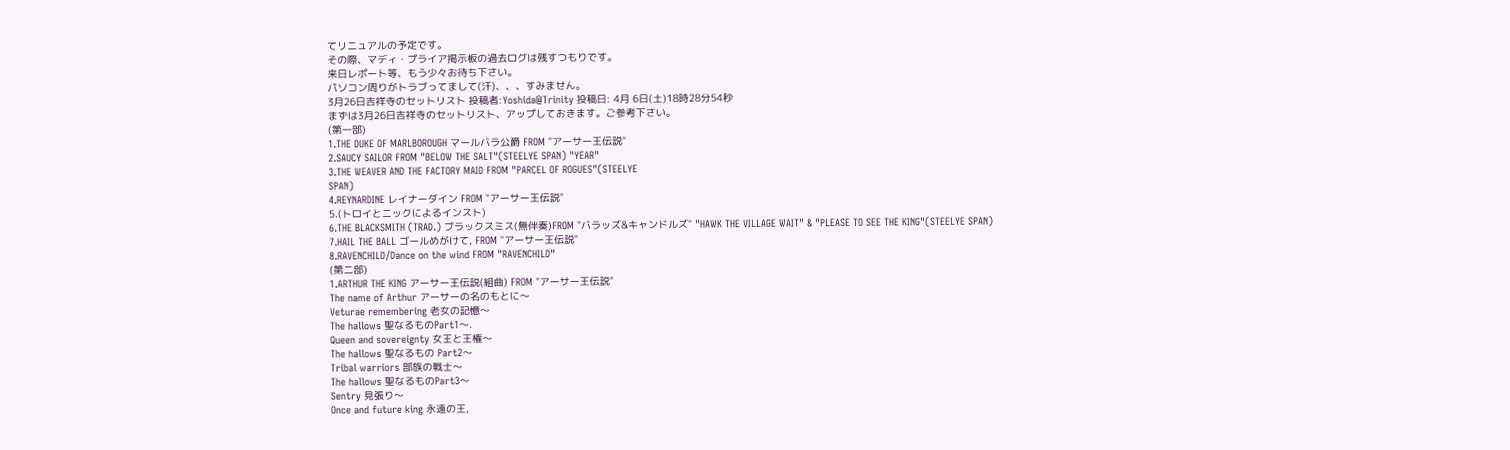てリニュアルの予定です。
その際、マディ・プライア掲示板の過去ログは残すつもりです。
来日レポート等、もう少々お待ち下さい。
パソコン周りがトラブってまして(汗)、、、すみません。
3月26日吉祥寺のセットリスト 投稿者:Yoshida@Trinity 投稿日: 4月 6日(土)18時28分54秒
まずは3月26日吉祥寺のセットリスト、アップしておきます。ご参考下さい。
(第一部)
1.THE DUKE OF MARLBOROUGH マールバラ公爵 FROM "アーサー王伝説"
2.SAUCY SAILOR FROM "BELOW THE SALT"(STEELYE SPAN) "YEAR"
3.THE WEAVER AND THE FACTORY MAID FROM "PARCEL OF ROGUES"(STEELYE
SPAN)
4.REYNARDINE レイナーダイン FROM "アーサー王伝説"
5.(トロイとニックによるインスト)
6.THE BLACKSMITH (TRAD.) ブラックスミス(無伴奏)FROM "バラッズ&キャンドルズ" "HAWK THE VILLAGE WAIT" & "PLEASE TO SEE THE KING"(STEELYE SPAN)
7.HAIL THE BALL ゴールめがけて, FROM "アーサー王伝説"
8.RAVENCHILD/Dance on the wind FROM "RAVENCHILD"
(第二部)
1.ARTHUR THE KING アーサー王伝説(組曲) FROM "アーサー王伝説"
The name of Arthur アーサーの名のもとに〜
Veturae remembering 老女の記憶〜
The hallows 聖なるものPart1〜.
Queen and sovereignty 女王と王権〜
The hallows 聖なるもの Part2〜
Tribal warriors 部族の戦士〜
The hallows 聖なるものPart3〜
Sentry 見張り〜
Once and future king 永遠の王,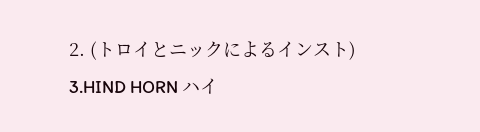2. (トロイとニックによるインスト)
3.HIND HORN ハイ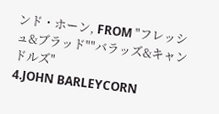ンド・ホーン, FROM "フレッシュ&ブラッド""バラッズ&キャンドルズ"
4.JOHN BARLEYCORN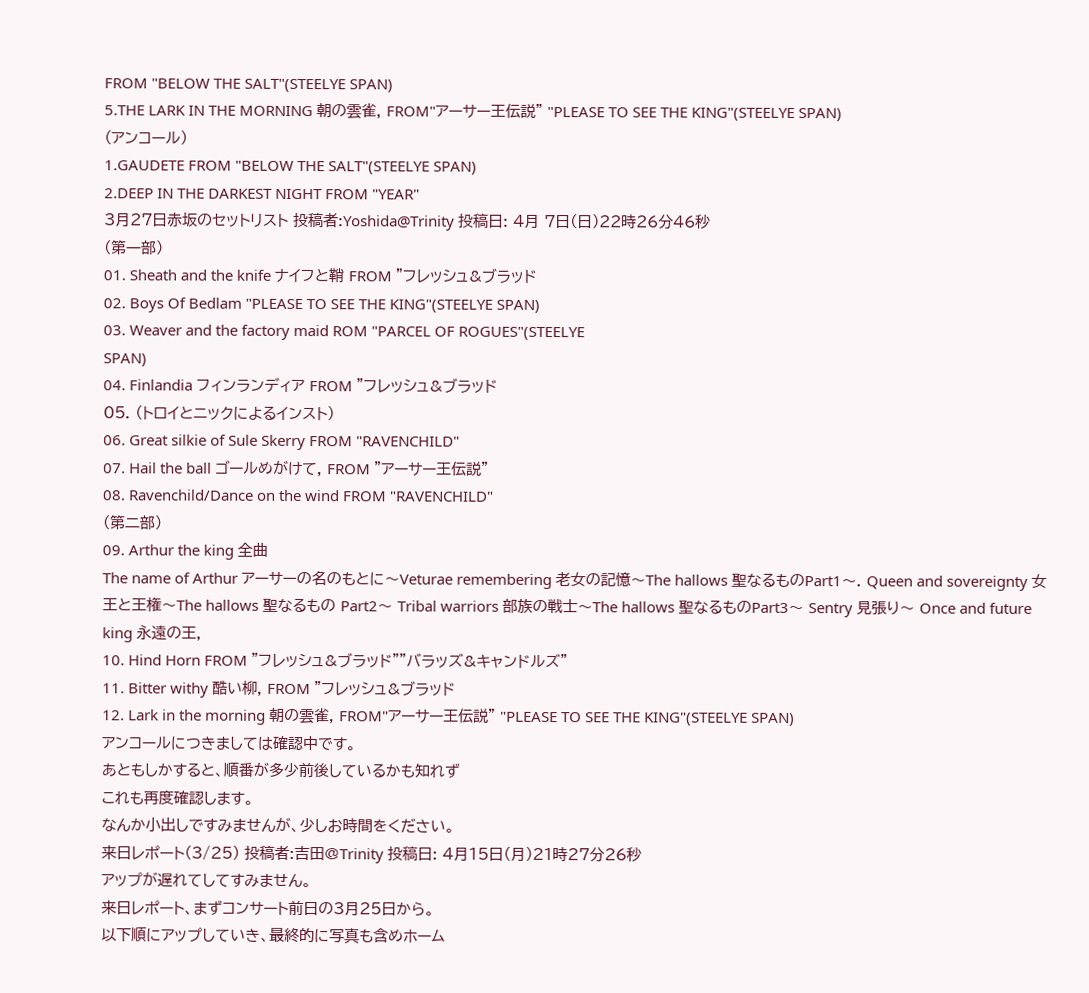FROM "BELOW THE SALT"(STEELYE SPAN)
5.THE LARK IN THE MORNING 朝の雲雀, FROM"アーサー王伝説" "PLEASE TO SEE THE KING"(STEELYE SPAN)
(アンコール)
1.GAUDETE FROM "BELOW THE SALT"(STEELYE SPAN)
2.DEEP IN THE DARKEST NIGHT FROM "YEAR"
3月27日赤坂のセットリスト 投稿者:Yoshida@Trinity 投稿日: 4月 7日(日)22時26分46秒
(第一部)
01. Sheath and the knife ナイフと鞘 FROM "フレッシュ&ブラッド
02. Boys Of Bedlam "PLEASE TO SEE THE KING"(STEELYE SPAN)
03. Weaver and the factory maid ROM "PARCEL OF ROGUES"(STEELYE
SPAN)
04. Finlandia フィンランディア FROM "フレッシュ&ブラッド
05. (トロイとニックによるインスト)
06. Great silkie of Sule Skerry FROM "RAVENCHILD"
07. Hail the ball ゴールめがけて, FROM "アーサー王伝説"
08. Ravenchild/Dance on the wind FROM "RAVENCHILD"
(第二部)
09. Arthur the king 全曲
The name of Arthur アーサーの名のもとに〜Veturae remembering 老女の記憶〜The hallows 聖なるものPart1〜. Queen and sovereignty 女王と王権〜The hallows 聖なるもの Part2〜 Tribal warriors 部族の戦士〜The hallows 聖なるものPart3〜 Sentry 見張り〜 Once and future king 永遠の王,
10. Hind Horn FROM "フレッシュ&ブラッド""バラッズ&キャンドルズ"
11. Bitter withy 酷い柳, FROM "フレッシュ&ブラッド
12. Lark in the morning 朝の雲雀, FROM"アーサー王伝説" "PLEASE TO SEE THE KING"(STEELYE SPAN)
アンコールにつきましては確認中です。
あともしかすると、順番が多少前後しているかも知れず
これも再度確認します。
なんか小出しですみませんが、少しお時間をください。
来日レポート(3/25) 投稿者:吉田@Trinity 投稿日: 4月15日(月)21時27分26秒
アップが遅れてしてすみません。
来日レポート、まずコンサート前日の3月25日から。
以下順にアップしていき、最終的に写真も含めホーム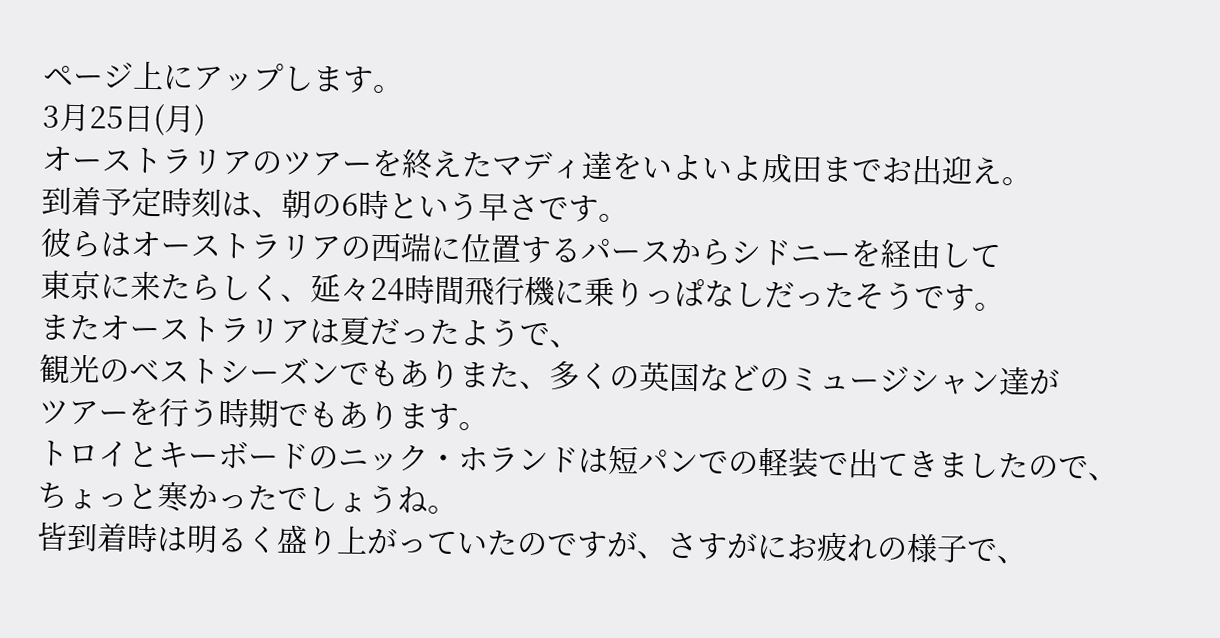ページ上にアップします。
3月25日(月)
オーストラリアのツアーを終えたマディ達をいよいよ成田までお出迎え。
到着予定時刻は、朝の6時という早さです。
彼らはオーストラリアの西端に位置するパースからシドニーを経由して
東京に来たらしく、延々24時間飛行機に乗りっぱなしだったそうです。
またオーストラリアは夏だったようで、
観光のベストシーズンでもありまた、多くの英国などのミュージシャン達が
ツアーを行う時期でもあります。
トロイとキーボードのニック・ホランドは短パンでの軽装で出てきましたので、
ちょっと寒かったでしょうね。
皆到着時は明るく盛り上がっていたのですが、さすがにお疲れの様子で、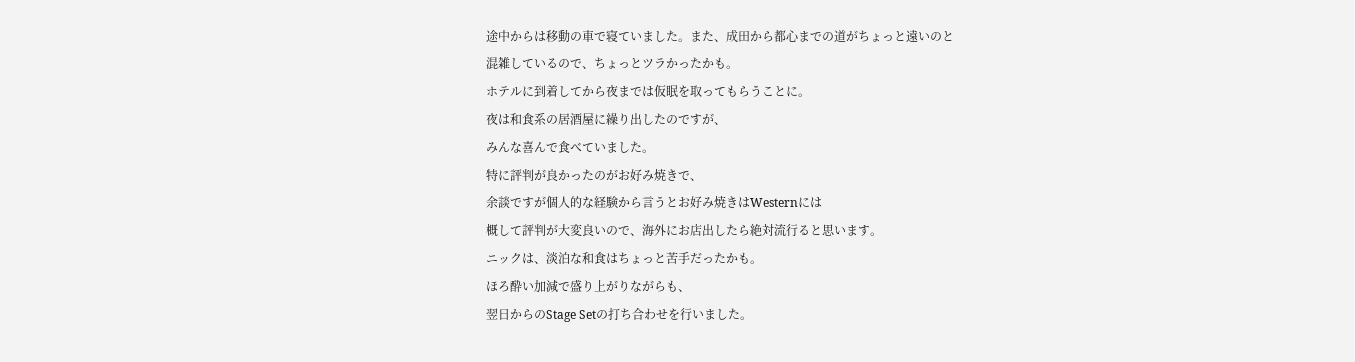途中からは移動の車で寝ていました。また、成田から都心までの道がちょっと遠いのと
混雑しているので、ちょっとツラかったかも。
ホテルに到着してから夜までは仮眠を取ってもらうことに。
夜は和食系の居酒屋に繰り出したのですが、
みんな喜んで食べていました。
特に評判が良かったのがお好み焼きで、
余談ですが個人的な経験から言うとお好み焼きはWesternには
概して評判が大変良いので、海外にお店出したら絶対流行ると思います。
ニックは、淡泊な和食はちょっと苦手だったかも。
ほろ酔い加減で盛り上がりながらも、
翌日からのStage Setの打ち合わせを行いました。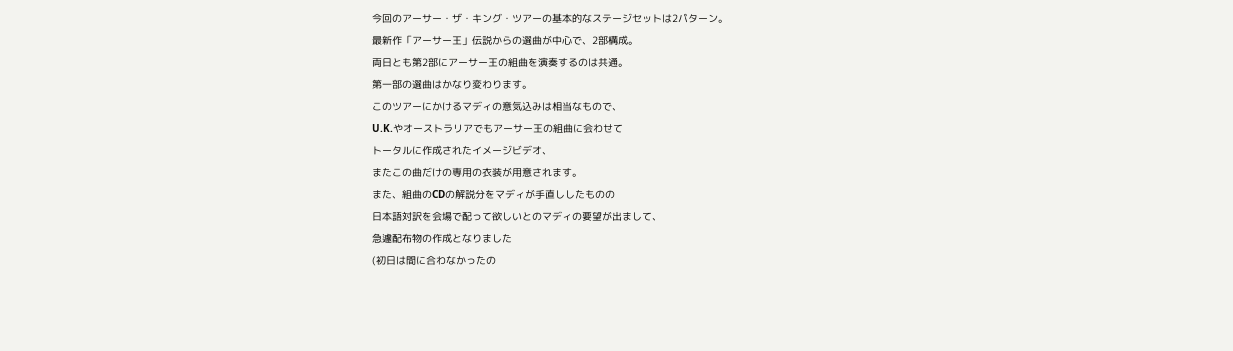今回のアーサー・ザ・キング・ツアーの基本的なステージセットは2パターン。
最新作「アーサー王」伝説からの選曲が中心で、2部構成。
両日とも第2部にアーサー王の組曲を演奏するのは共通。
第一部の選曲はかなり変わります。
このツアーにかけるマディの意気込みは相当なもので、
U.K.やオーストラリアでもアーサー王の組曲に会わせて
トータルに作成されたイメージビデオ、
またこの曲だけの専用の衣装が用意されます。
また、組曲のCDの解説分をマディが手直ししたものの
日本語対訳を会場で配って欲しいとのマディの要望が出まして、
急遽配布物の作成となりました
(初日は間に合わなかったの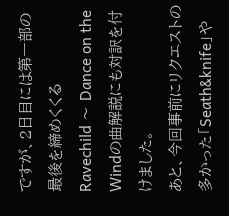ですが、2日目には第一部の最後を締めくくる
Ravechild 〜 Dance on the Windの曲解説にも対訳を付けました。
あと、今回事前にリクエストの多かった「Seath&knife」や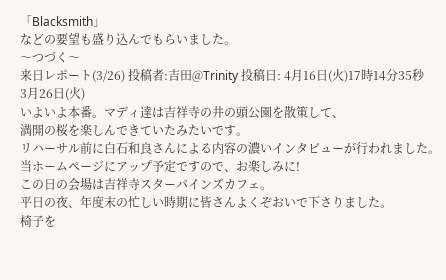「Blacksmith」
などの要望も盛り込んでもらいました。
〜つづく〜
来日レポート(3/26) 投稿者:吉田@Trinity 投稿日: 4月16日(火)17時14分35秒
3月26日(火)
いよいよ本番。マディ達は吉祥寺の井の頭公園を散策して、
満開の桜を楽しんできていたみたいです。
リハーサル前に白石和良さんによる内容の濃いインタビューが行われました。
当ホームページにアップ予定ですので、お楽しみに!
この日の会場は吉祥寺スターパインズカフェ。
平日の夜、年度末の忙しい時期に皆さんよくぞおいで下さりました。
椅子を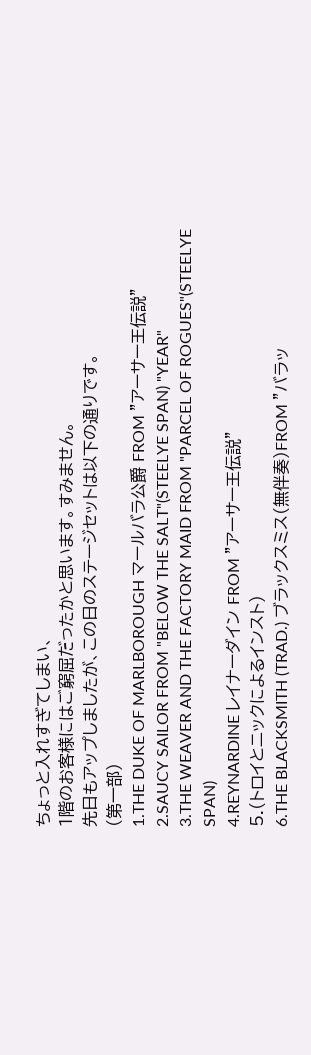ちょっと入れすぎてしまい、
1階のお客様にはご窮屈だったかと思います。すみません。
先日もアップしましたが、この日のステージセットは以下の通りです。
(第一部)
1.THE DUKE OF MARLBOROUGH マールバラ公爵 FROM "アーサー王伝説"
2.SAUCY SAILOR FROM "BELOW THE SALT"(STEELYE SPAN) "YEAR"
3.THE WEAVER AND THE FACTORY MAID FROM "PARCEL OF ROGUES"(STEELYE
SPAN)
4.REYNARDINE レイナーダイン FROM "アーサー王伝説"
5.(トロイとニックによるインスト)
6.THE BLACKSMITH (TRAD.) ブラックスミス(無伴奏)FROM "バラッ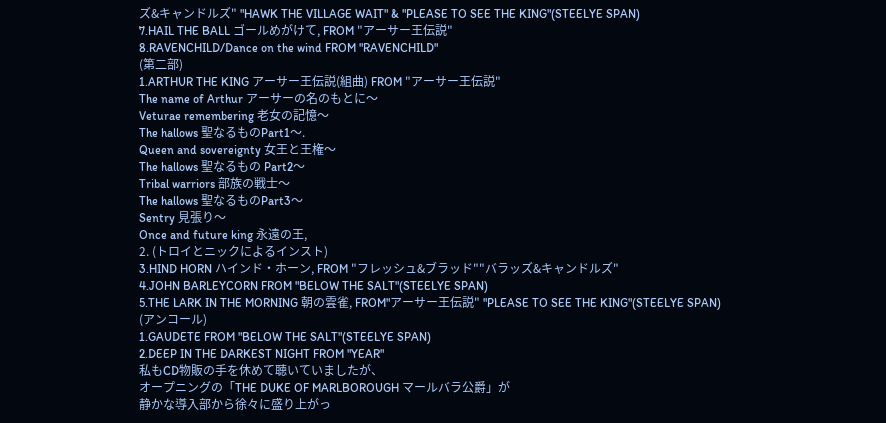ズ&キャンドルズ" "HAWK THE VILLAGE WAIT" & "PLEASE TO SEE THE KING"(STEELYE SPAN)
7.HAIL THE BALL ゴールめがけて, FROM "アーサー王伝説"
8.RAVENCHILD/Dance on the wind FROM "RAVENCHILD"
(第二部)
1.ARTHUR THE KING アーサー王伝説(組曲) FROM "アーサー王伝説"
The name of Arthur アーサーの名のもとに〜
Veturae remembering 老女の記憶〜
The hallows 聖なるものPart1〜.
Queen and sovereignty 女王と王権〜
The hallows 聖なるもの Part2〜
Tribal warriors 部族の戦士〜
The hallows 聖なるものPart3〜
Sentry 見張り〜
Once and future king 永遠の王,
2. (トロイとニックによるインスト)
3.HIND HORN ハインド・ホーン, FROM "フレッシュ&ブラッド""バラッズ&キャンドルズ"
4.JOHN BARLEYCORN FROM "BELOW THE SALT"(STEELYE SPAN)
5.THE LARK IN THE MORNING 朝の雲雀, FROM"アーサー王伝説" "PLEASE TO SEE THE KING"(STEELYE SPAN)
(アンコール)
1.GAUDETE FROM "BELOW THE SALT"(STEELYE SPAN)
2.DEEP IN THE DARKEST NIGHT FROM "YEAR"
私もCD物販の手を休めて聴いていましたが、
オープニングの「THE DUKE OF MARLBOROUGH マールバラ公爵」が
静かな導入部から徐々に盛り上がっ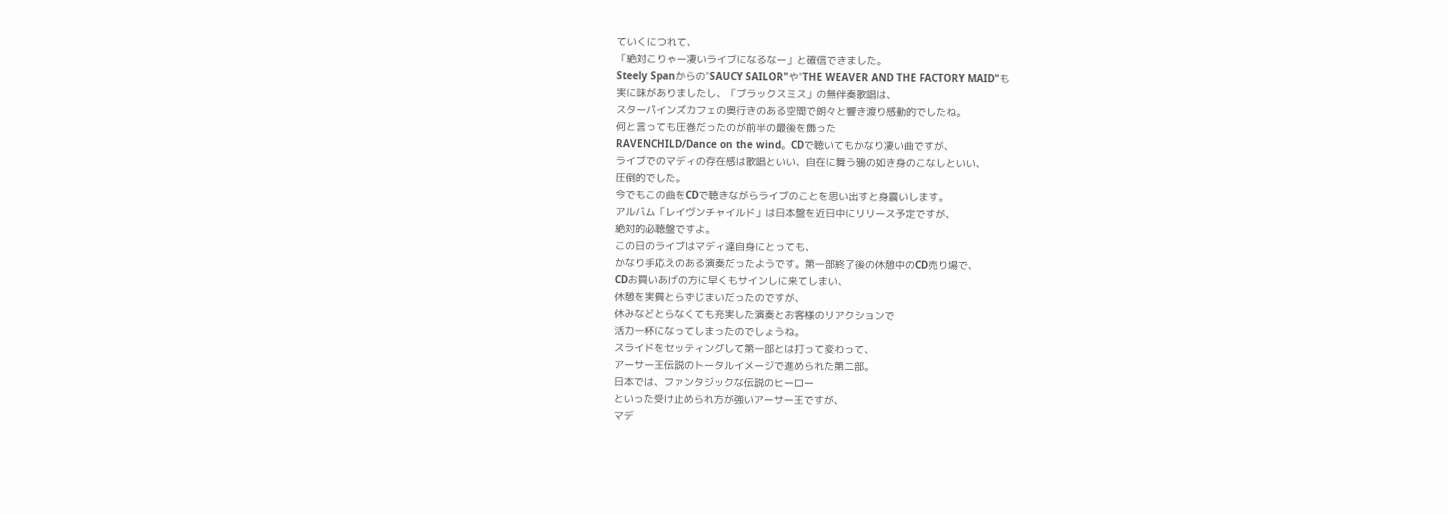ていくにつれて、
「絶対こりゃー凄いライブになるなー」と確信できました。
Steely Spanからの"SAUCY SAILOR"や"THE WEAVER AND THE FACTORY MAID"も
実に味がありましたし、「ブラックスミス」の無伴奏歌唱は、
スターパインズカフェの奥行きのある空間で朗々と響き渡り感動的でしたね。
何と言っても圧巻だったのが前半の最後を飾った
RAVENCHILD/Dance on the wind。CDで聴いてもかなり凄い曲ですが、
ライブでのマディの存在感は歌唱といい、自在に舞う鴉の如き身のこなしといい、
圧倒的でした。
今でもこの曲をCDで聴きながらライブのことを思い出すと身震いします。
アルバム「レイヴンチャイルド」は日本盤を近日中にリリース予定ですが、
絶対的必聴盤ですよ。
この日のライブはマディ達自身にとっても、
かなり手応えのある演奏だったようです。第一部終了後の休憩中のCD売り場で、
CDお買いあげの方に早くもサインしに来てしまい、
休憩を実質とらずじまいだったのですが、
休みなどとらなくても充実した演奏とお客様のリアクションで
活力一杯になってしまったのでしょうね。
スライドをセッティングして第一部とは打って変わって、
アーサー王伝説のトータルイメージで進められた第二部。
日本では、ファンタジックな伝説のヒーロー
といった受け止められ方が強いアーサー王ですが、
マデ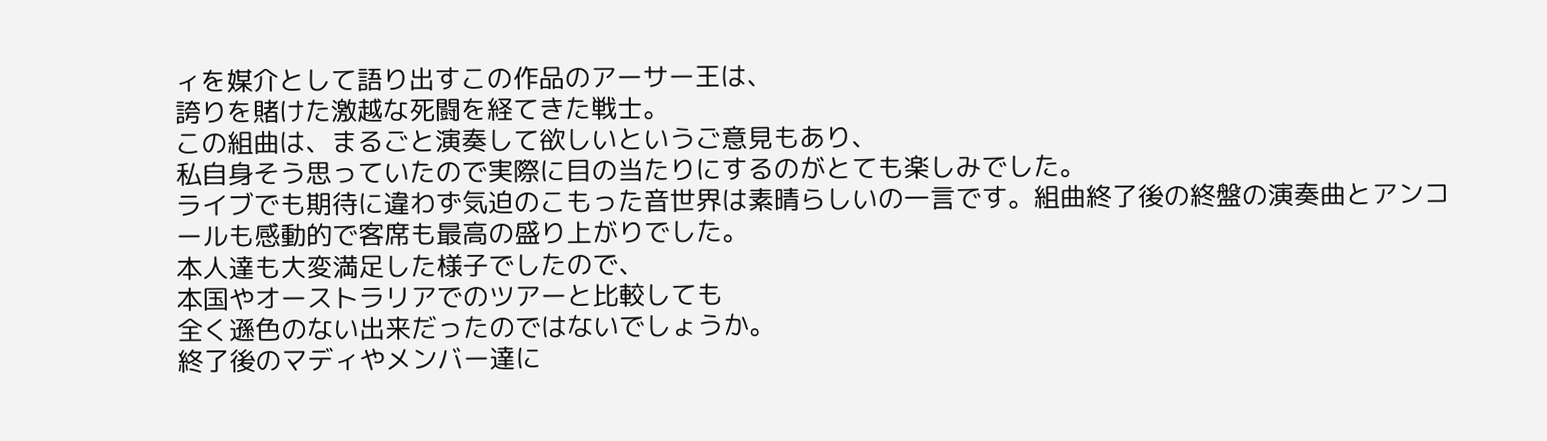ィを媒介として語り出すこの作品のアーサー王は、
誇りを賭けた激越な死闘を経てきた戦士。
この組曲は、まるごと演奏して欲しいというご意見もあり、
私自身そう思っていたので実際に目の当たりにするのがとても楽しみでした。
ライブでも期待に違わず気迫のこもった音世界は素晴らしいの一言です。組曲終了後の終盤の演奏曲とアンコールも感動的で客席も最高の盛り上がりでした。
本人達も大変満足した様子でしたので、
本国やオーストラリアでのツアーと比較しても
全く遜色のない出来だったのではないでしょうか。
終了後のマディやメンバー達に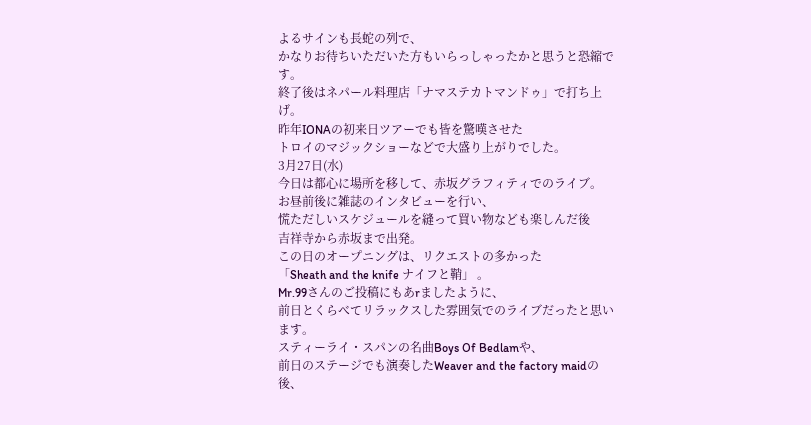よるサインも長蛇の列で、
かなりお待ちいただいた方もいらっしゃったかと思うと恐縮です。
終了後はネパール料理店「ナマステカトマンドゥ」で打ち上げ。
昨年IONAの初来日ツアーでも皆を驚嘆させた
トロイのマジックショーなどで大盛り上がりでした。
3月27日(水)
今日は都心に場所を移して、赤坂グラフィティでのライブ。
お昼前後に雑誌のインタビューを行い、
慌ただしいスケジュールを縫って買い物なども楽しんだ後
吉祥寺から赤坂まで出発。
この日のオープニングは、リクエストの多かった
「Sheath and the knife ナイフと鞘」 。
Mr.99さんのご投稿にもあrましたように、
前日とくらべてリラックスした雰囲気でのライブだったと思います。
スティーライ・スパンの名曲Boys Of Bedlamや、
前日のステージでも演奏したWeaver and the factory maidの後、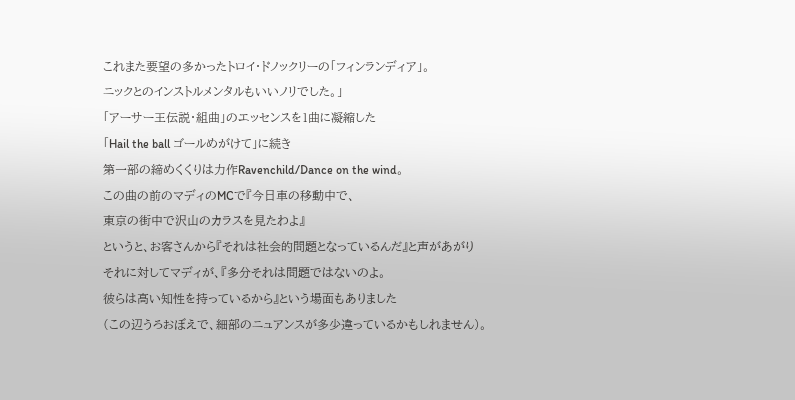これまた要望の多かったトロイ・ドノックリーの「フィンランディア」。
ニックとのインストルメンタルもいいノリでした。」
「アーサー王伝説・組曲」のエッセンスを1曲に凝縮した
「Hail the ball ゴールめがけて」に続き
第一部の締めくくりは力作Ravenchild/Dance on the wind。
この曲の前のマディのMCで『今日車の移動中で、
東京の街中で沢山のカラスを見たわよ』
というと、お客さんから『それは社会的問題となっているんだ』と声があがり
それに対してマディが、『多分それは問題ではないのよ。
彼らは高い知性を持っているから』という場面もありました
(この辺うろおぼえで、細部のニュアンスが多少違っているかもしれません)。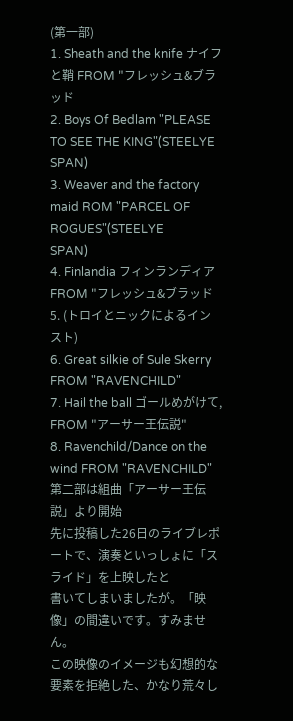(第一部)
1. Sheath and the knife ナイフと鞘 FROM "フレッシュ&ブラッド
2. Boys Of Bedlam "PLEASE TO SEE THE KING"(STEELYE SPAN)
3. Weaver and the factory maid ROM "PARCEL OF ROGUES"(STEELYE
SPAN)
4. Finlandia フィンランディア FROM "フレッシュ&ブラッド
5. (トロイとニックによるインスト)
6. Great silkie of Sule Skerry FROM "RAVENCHILD"
7. Hail the ball ゴールめがけて, FROM "アーサー王伝説"
8. Ravenchild/Dance on the wind FROM "RAVENCHILD"
第二部は組曲「アーサー王伝説」より開始
先に投稿した26日のライブレポートで、演奏といっしょに「スライド」を上映したと
書いてしまいましたが。「映像」の間違いです。すみません。
この映像のイメージも幻想的な要素を拒絶した、かなり荒々し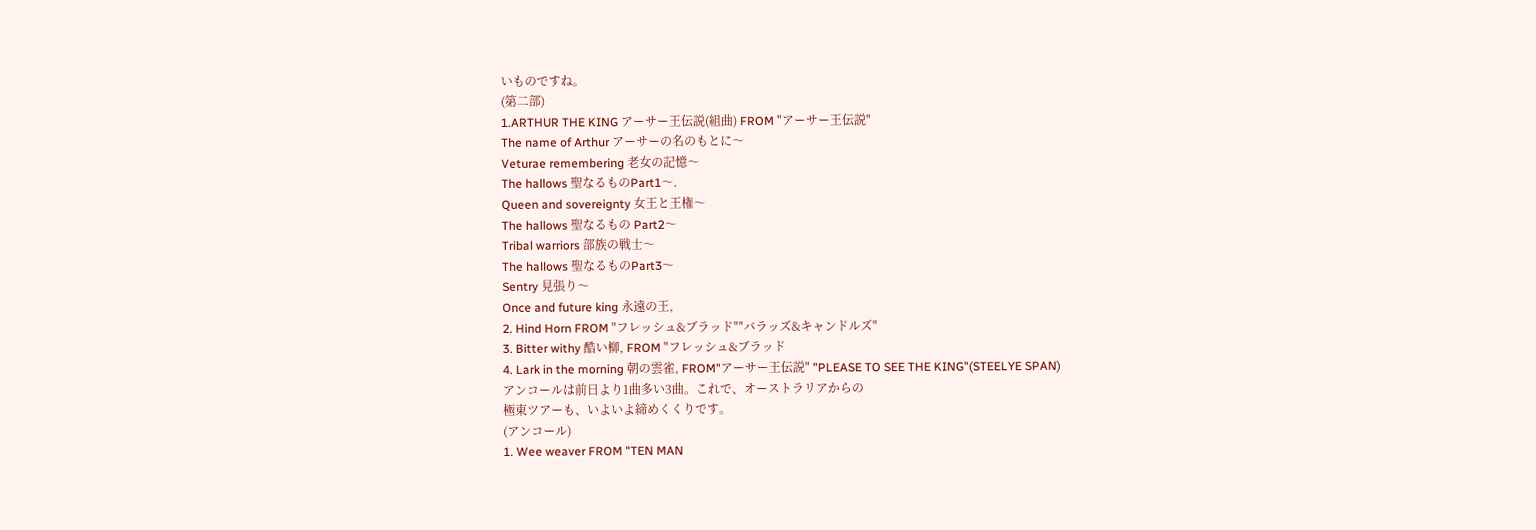いものですね。
(第二部)
1.ARTHUR THE KING アーサー王伝説(組曲) FROM "アーサー王伝説"
The name of Arthur アーサーの名のもとに〜
Veturae remembering 老女の記憶〜
The hallows 聖なるものPart1〜.
Queen and sovereignty 女王と王権〜
The hallows 聖なるもの Part2〜
Tribal warriors 部族の戦士〜
The hallows 聖なるものPart3〜
Sentry 見張り〜
Once and future king 永遠の王,
2. Hind Horn FROM "フレッシュ&ブラッド""バラッズ&キャンドルズ"
3. Bitter withy 酷い柳, FROM "フレッシュ&ブラッド
4. Lark in the morning 朝の雲雀, FROM"アーサー王伝説" "PLEASE TO SEE THE KING"(STEELYE SPAN)
アンコールは前日より1曲多い3曲。これで、オーストラリアからの
極東ツアーも、いよいよ締めくくりです。
(アンコール)
1. Wee weaver FROM "TEN MAN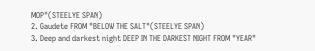MOP"(STEELYE SPAN)
2. Gaudete FROM "BELOW THE SALT"(STEELYE SPAN)
3. Deep and darkest night DEEP IN THE DARKEST NIGHT FROM "YEAR"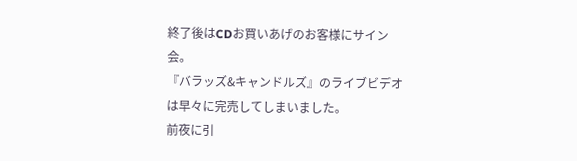終了後はCDお買いあげのお客様にサイン会。
『バラッズ&キャンドルズ』のライブビデオは早々に完売してしまいました。
前夜に引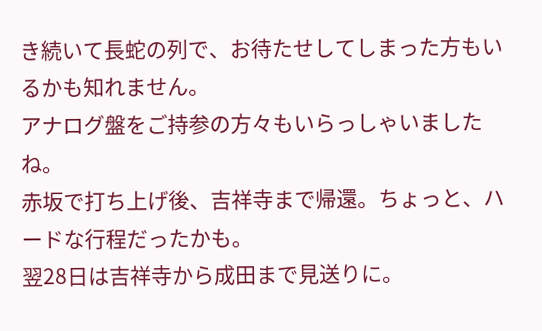き続いて長蛇の列で、お待たせしてしまった方もいるかも知れません。
アナログ盤をご持参の方々もいらっしゃいましたね。
赤坂で打ち上げ後、吉祥寺まで帰還。ちょっと、ハードな行程だったかも。
翌28日は吉祥寺から成田まで見送りに。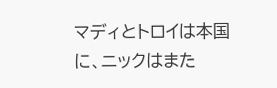マディとトロイは本国に、ニックはまた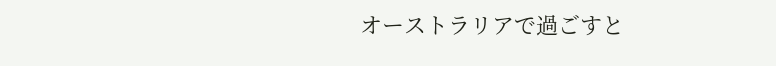オーストラリアで過ごすと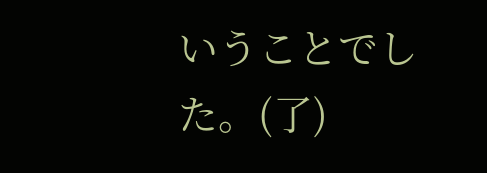いうことでした。(了)